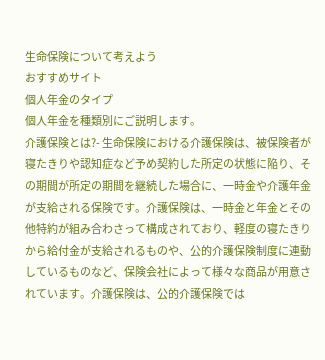生命保険について考えよう
おすすめサイト
個人年金のタイプ
個人年金を種類別にご説明します。
介護保険とは?- 生命保険における介護保険は、被保険者が寝たきりや認知症など予め契約した所定の状態に陥り、その期間が所定の期間を継続した場合に、一時金や介護年金が支給される保険です。介護保険は、一時金と年金とその他特約が組み合わさって構成されており、軽度の寝たきりから給付金が支給されるものや、公的介護保険制度に連動しているものなど、保険会社によって様々な商品が用意されています。介護保険は、公的介護保険では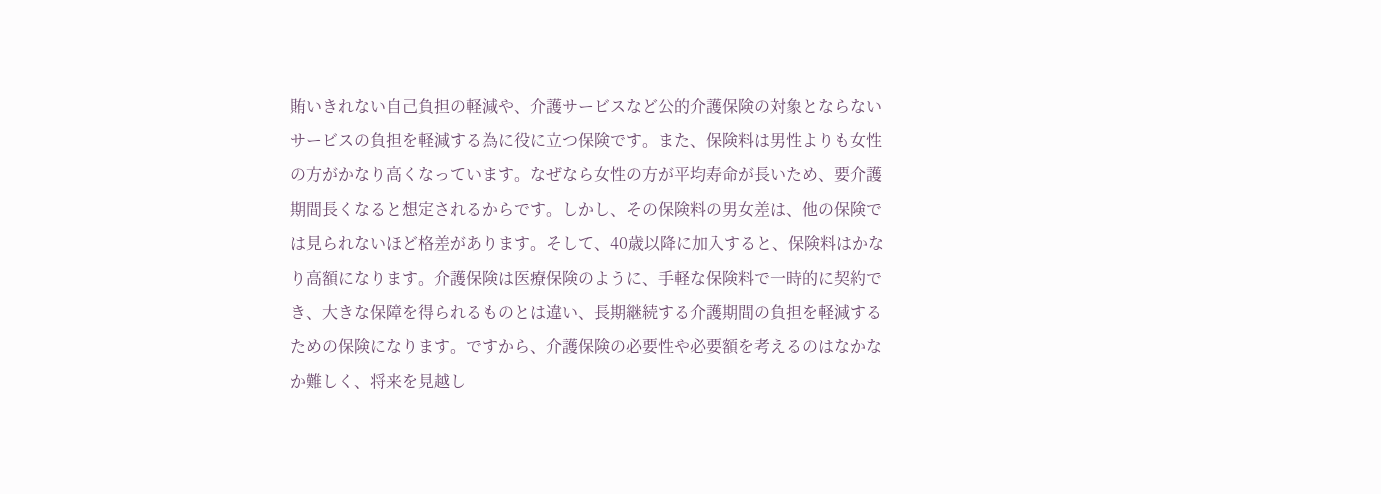賄いきれない自己負担の軽減や、介護サービスなど公的介護保険の対象とならないサービスの負担を軽減する為に役に立つ保険です。また、保険料は男性よりも女性の方がかなり高くなっています。なぜなら女性の方が平均寿命が長いため、要介護期間長くなると想定されるからです。しかし、その保険料の男女差は、他の保険では見られないほど格差があります。そして、40歳以降に加入すると、保険料はかなり高額になります。介護保険は医療保険のように、手軽な保険料で一時的に契約でき、大きな保障を得られるものとは違い、長期継続する介護期間の負担を軽減するための保険になります。ですから、介護保険の必要性や必要額を考えるのはなかなか難しく、将来を見越し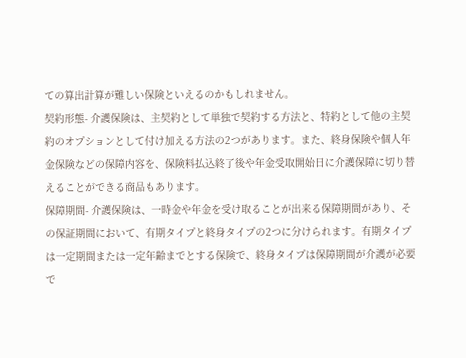ての算出計算が難しい保険といえるのかもしれません。
契約形態- 介護保険は、主契約として単独で契約する方法と、特約として他の主契約のオプションとして付け加える方法の2つがあります。また、終身保険や個人年金保険などの保障内容を、保険料払込終了後や年金受取開始日に介護保障に切り替えることができる商品もあります。
保障期間- 介護保険は、一時金や年金を受け取ることが出来る保障期間があり、その保証期間において、有期タイプと終身タイプの2つに分けられます。有期タイプは一定期間または一定年齢までとする保険で、終身タイプは保障期間が介護が必要で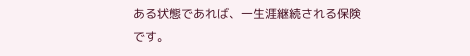ある状態であれば、一生涯継続される保険です。